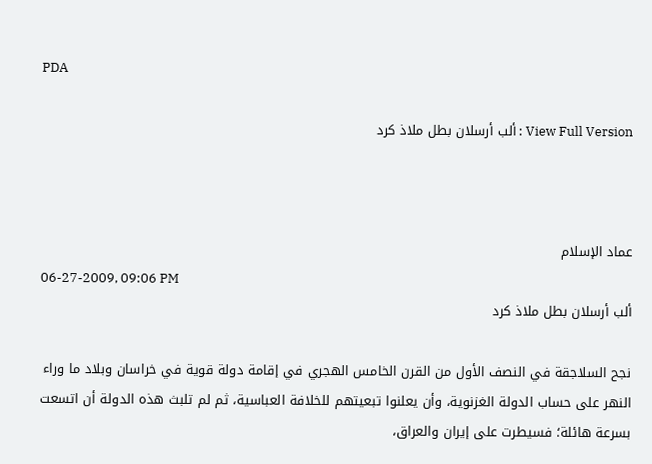PDA

View Full Version : ألب أرسلان بطل ملاذ كرد



عماد الإسلام
06-27-2009, 09:06 PM
ألب أرسلان بطل ملاذ كرد

نجح السلاجقة في النصف الأول من القرن الخامس الهجري في إقامة دولة قوية في خراسان وبلاد ما وراء النهر على حساب الدولة الغزنوية، وأن يعلنوا تبعيتهم للخلافة العباسية، ثم لم تلبث هذه الدولة أن اتسعت بسرعة هائلة؛ فسيطرت على إيران والعراق،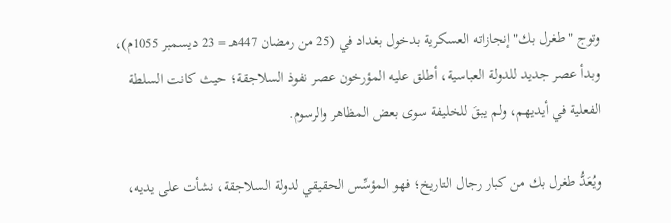وتوج "طغرل بك" إنجازاته العسكرية بدخول بغداد في (25 من رمضان 447هـ = 23 ديسمبر 1055م)، وبدأ عصر جديد للدولة العباسية، أطلق عليه المؤرخون عصر نفوذ السلاجقة؛ حيث كانت السلطة الفعلية في أيديهم، ولم يبقَ للخليفة سوى بعض المظاهر والرسوم.

ويُعَدُّ طغرل بك من كبار رجال التاريخ؛ فهو المؤسِّس الحقيقي لدولة السلاجقة، نشأت على يديه،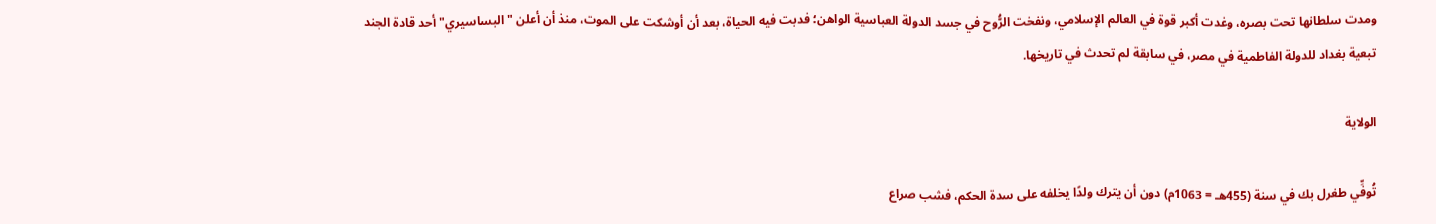ومدت سلطانها تحت بصره، وغدت أكبر قوة في العالم الإسلامي، ونفخت الرُّوح في جسد الدولة العباسية الواهن؛ فدبت فيه الحياة، بعد أن أوشكت على الموت، منذ أن أعلن "البساسيري" أحد قادة الجند تبعية بغداد للدولة الفاطمية في مصر، في سابقة لم تحدث في تاريخها.

الولاية

تُوفِّي طغرل بك في سنة (455هـ = 1063م) دون أن يترك ولدًا يخلفه على سدة الحكم، فشب صراع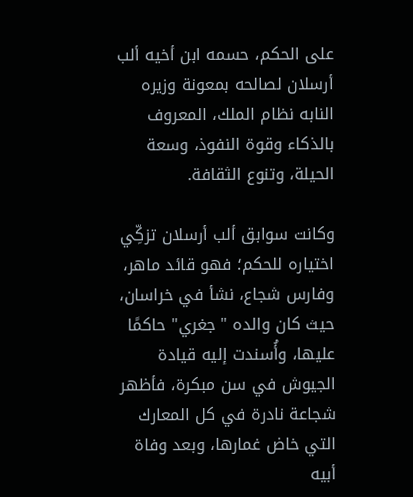على الحكم، حسمه ابن أخيه ألب أرسلان لصالحه بمعونة وزيره النابه نظام الملك، المعروف بالذكاء وقوة النفوذ، وسعة الحيلة، وتنوع الثقافة.

وكانت سوابق ألب أرسلان تزكِّي اختياره للحكم؛ فهو قائد ماهر، وفارس شجاع، نشأ في خراسان، حيث كان والده "جغري" حاكمًا عليها، وأُسندت إليه قيادة الجيوش في سن مبكرة، فأظهر شجاعة نادرة في كل المعارك التي خاض غمارها، وبعد وفاة أبيه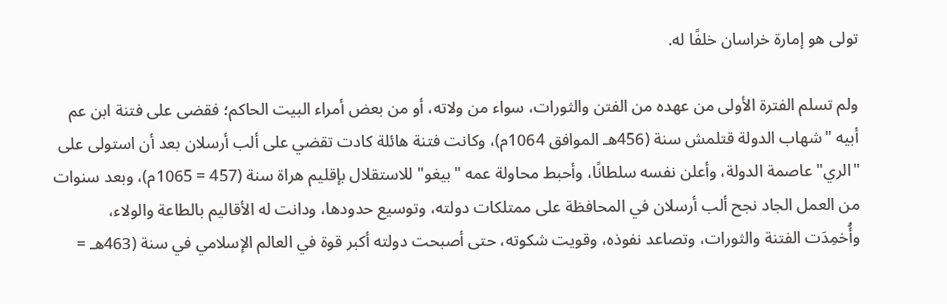تولى هو إمارة خراسان خلفًا له.

ولم تسلم الفترة الأولى من عهده من الفتن والثورات، سواء من ولاته، أو من بعض أمراء البيت الحاكم؛ فقضى على فتنة ابن عم أبيه "شهاب الدولة قتلمش سنة (456هـ الموافق 1064م)، وكانت فتنة هائلة كادت تقضي على ألب أرسلان بعد أن استولى على "الري" عاصمة الدولة، وأعلن نفسه سلطانًا، وأحبط محاولة عمه "بيغو" للاستقلال بإقليم هراة سنة (457 = 1065م)، وبعد سنوات من العمل الجاد نجح ألب أرسلان في المحافظة على ممتلكات دولته، وتوسيع حدودها، ودانت له الأقاليم بالطاعة والولاء، وأُخمِدَت الفتنة والثورات، وتصاعد نفوذه، وقويت شكوته، حتى أصبحت دولته أكبر قوة في العالم الإسلامي في سنة (463هـ =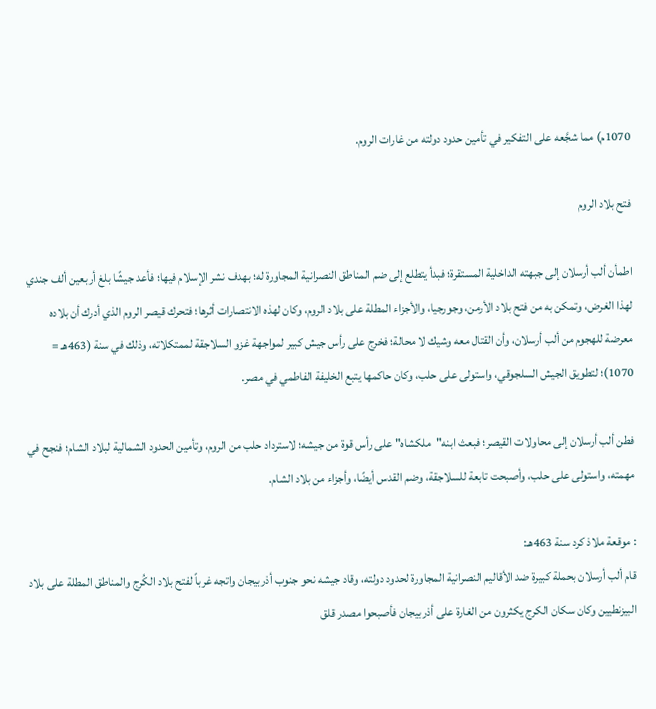1070م) مما شجَّعه على التفكير في تأمين حدود دولته من غارات الروم.

فتح بلاد الروم

اطمأن ألب أرسلان إلى جبهته الداخلية المستقرة؛ فبدأ يتطلع إلى ضم المناطق النصرانية المجاورة له؛ بهدف نشر الإسلام فيها؛ فأعد جيشًا بلغ أربعين ألف جندي لهذا الغرض، وتمكن به من فتح بلاد الأرمن، وجورجيا، والأجزاء المطلة على بلاد الروم، وكان لهذه الانتصارات أثرها؛ فتحرك قيصر الروم الذي أدرك أن بلاده معرضة للهجوم من ألب أرسلان، وأن القتال معه وشيك لا محالة؛ فخرج على رأس جيش كبير لمواجهة غزو السلاجقة لممتكلاته، وذلك في سنة (463هـ = 1070)؛ لتطويق الجيش السلجوقي، واستولى على حلب، وكان حاكمها يتبع الخليفة الفاطمي في مصر.

فطن ألب أرسلان إلى محاولات القيصر؛ فبعث ابنه"ملكشاه" على رأس قوة من جيشه؛ لاسترداد حلب من الروم، وتأمين الحدود الشمالية لبلاد الشام؛ فنجح في مهمته، واستولى على حلب، وأصبحت تابعة للسلاجقة، وضم القدس أيضًا، وأجزاء من بلاد الشام.

: موقعة ملاذ كرد سنة 463هـ:
قام ألب أرسلان بحملة كبيرة ضد الأقاليم النصرانية المجاورة لحدود دولته، وقاد جيشه نحو جنوب أذربيجان واتجه غرباً لفتح بلاد الكُرج والمناطق المطلة على بلاد البيزنطيين وكان سكان الكرج يكثرون من الغارة على أذربيجان فأصبحوا مصدر قلق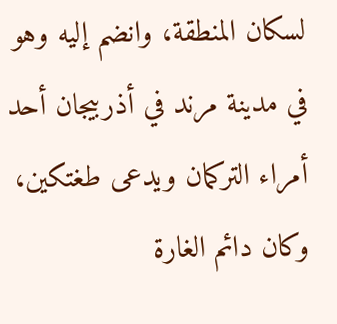لسكان المنطقة، وانضم إليه وهو في مدينة مرند في أذربيجان أحد أمراء التركمان ويدعى طغتكين، وكان دائم الغارة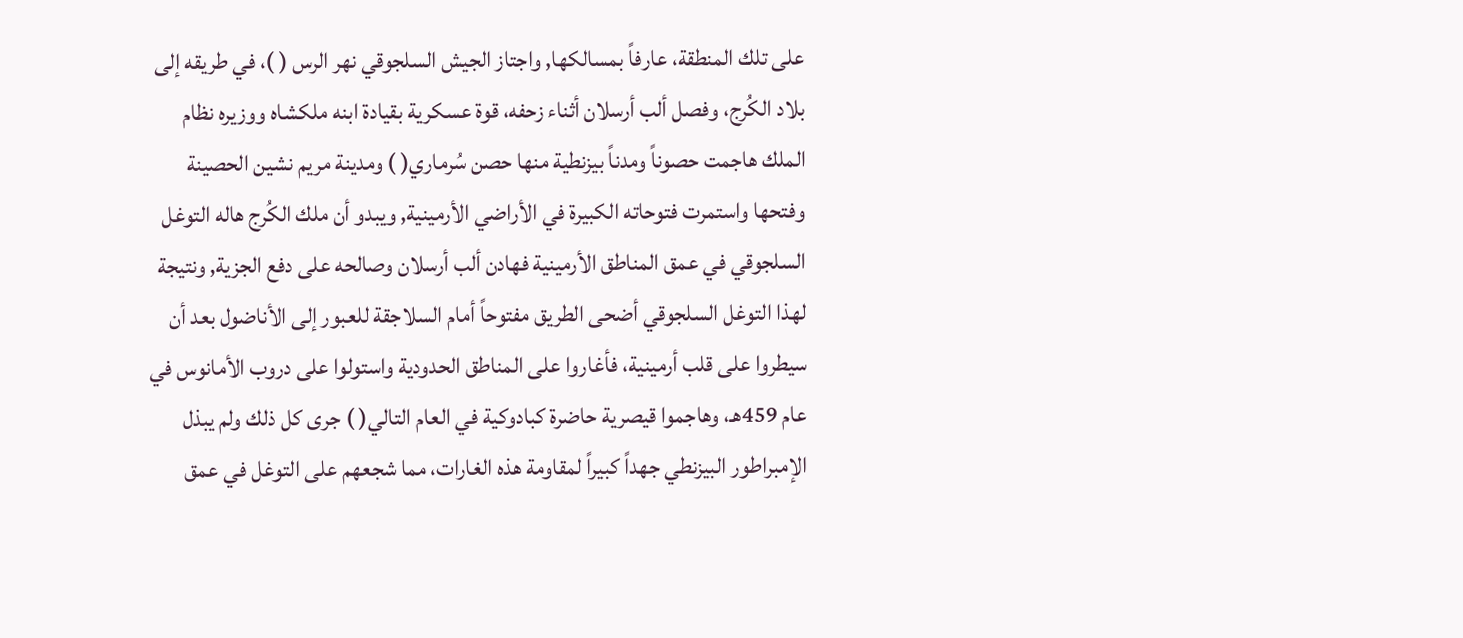على تلك المنطقة، عارفاً بمسالكها, واجتاز الجيش السلجوقي نهر الرس ( )، في طريقه إلى بلاد الكُرج، وفصل ألب أرسلان أثناء زحفه، قوة عسكرية بقيادة ابنه ملكشاه ووزيره نظام الملك هاجمت حصوناً ومدناً بيزنطية منها حصن سُرماري( ) ومدينة مريم نشين الحصينة وفتحها واستمرت فتوحاته الكبيرة في الأراضي الأرمينية, ويبدو أن ملك الكُرج هاله التوغل السلجوقي في عمق المناطق الأرمينية فهادن ألب أرسلان وصالحه على دفع الجزية, ونتيجة لهذا التوغل السلجوقي أضحى الطريق مفتوحاً أمام السلاجقة للعبور إلى الأناضول بعد أن سيطروا على قلب أرمينية، فأغاروا على المناطق الحدودية واستولوا على دروب الأمانوس في عام 459هـ، وهاجموا قيصرية حاضرة كبادوكية في العام التالي( ) جرى كل ذلك ولم يبذل الإمبراطور البيزنطي جهداً كبيراً لمقاومة هذه الغارات، مما شجعهم على التوغل في عمق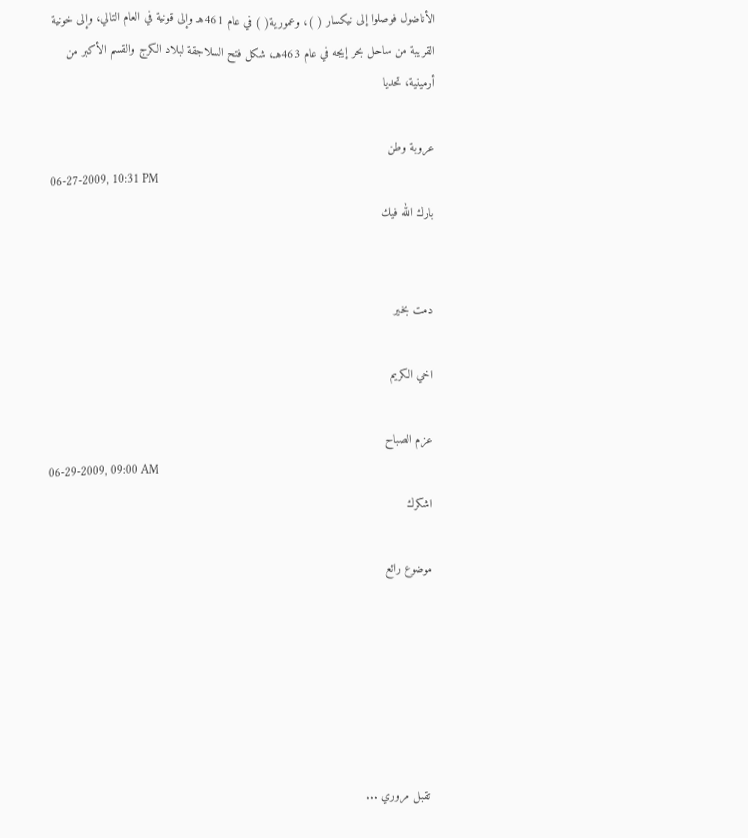الأناضول فوصلوا إلى نيكسار ( )، وعمورية( ) في عام 461هـ وإلى قونية في العام التالي، وإلى خونية القريبة من ساحل بحر إيجه في عام 463هـ، شكل فتح السلاجقة لبلاد الكرج والقسم الأكبر من أرمينية، تحديا

عروبة وطن
06-27-2009, 10:31 PM
بارك الله فيك


دمت بخير

اخي الكريم

عزم الصباح
06-29-2009, 09:00 AM
اشكرك

موضوع رائع






تقبل مروري ...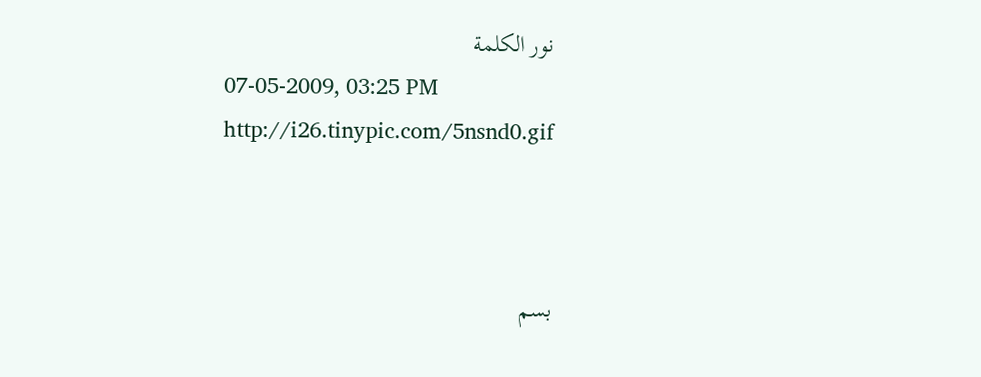نور الكلمة
07-05-2009, 03:25 PM
http://i26.tinypic.com/5nsnd0.gif



بسم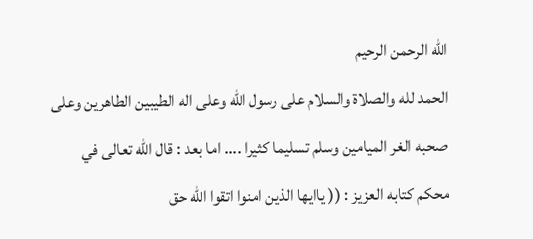الله الرحمن الرحيم
الحمد لله والصلاة والسلام على رسول الله وعلى اله الطيبين الطاهرين وعلى صحبه الغر الميامين وسلم تسليما كثيرا .... اما بعد : قال الله تعالى في محكم كتابه العزيز : (( ياايها الذين امنوا اتقوا الله حق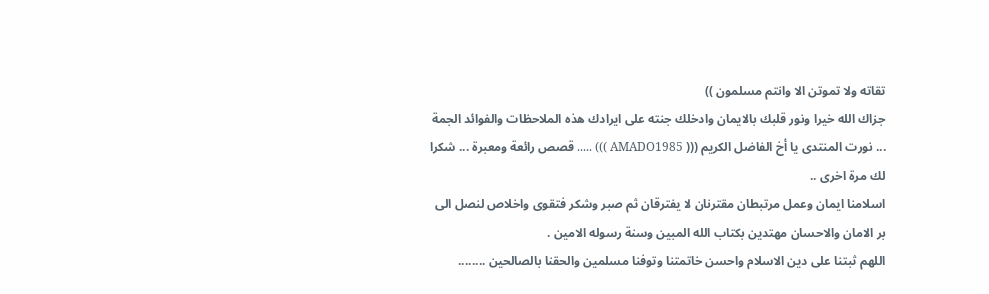تقاته ولا تموتن الا وانتم مسلمون ))
جزاك الله خيرا ونور قلبك بالايمان وادخلك جنته على ايرادك هذه الملاحظات والفوائد الجمة ... نورت المنتدى يا أخ الفاضل الكريم ((( AMADO1985 ))) ..... قصص رائعة ومعبرة ... شكرا لك مرة اخرى ..
اسلامنا ايمان وعمل مرتبطان مقترنان لا يفترقان ثم صبر وشكر فتقوى واخلاص لنصل الى بر الامان والاحسان مهتدين بكتاب الله المبين وسنة رسوله الامين .
اللهم ثبتنا على دين الاسلام واحسن خاتمتنا وتوفنا مسلمين والحقنا بالصالحين ........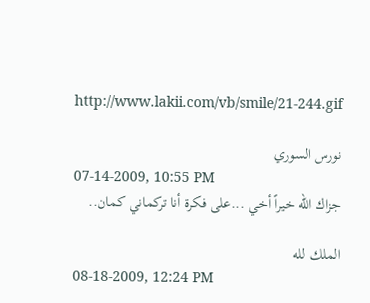http://www.lakii.com/vb/smile/21-244.gif

نورس السوري
07-14-2009, 10:55 PM
جزاك الله خيراً أخي ...على فكرة أنا تركماني كمان..

الملك لله
08-18-2009, 12:24 PM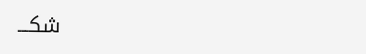شكـــ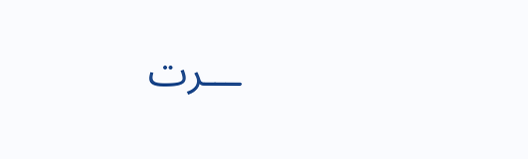ـــرت